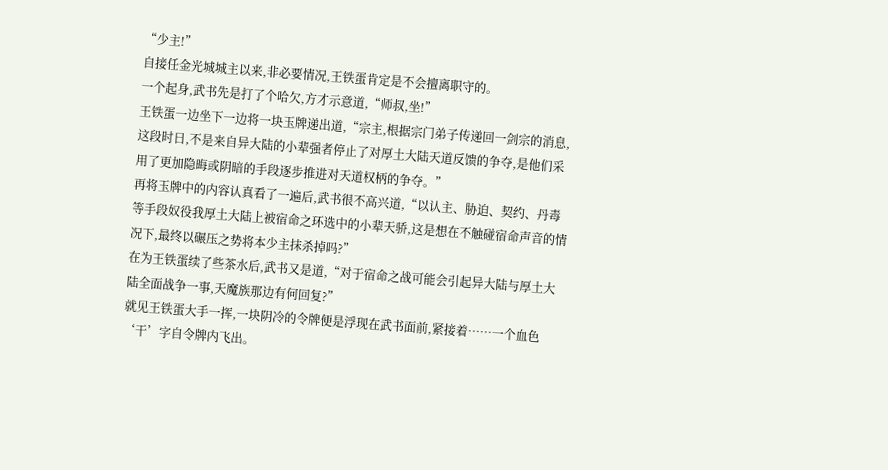“少主!”
自接任金光城城主以来,非必要情况,王铁蛋肯定是不会擅离职守的。
一个起身,武书先是打了个哈欠,方才示意道,“师叔,坐!”
王铁蛋一边坐下一边将一块玉牌递出道,“宗主,根据宗门弟子传递回一剑宗的消息,这段时日,不是来自异大陆的小辈强者停止了对厚土大陆天道反馈的争夺,是他们采用了更加隐晦或阴暗的手段逐步推进对天道权柄的争夺。”
再将玉牌中的内容认真看了一遍后,武书很不高兴道,“以认主、胁迫、契约、丹毒等手段奴役我厚土大陆上被宿命之环选中的小辈天骄,这是想在不触碰宿命声音的情况下,最终以碾压之势将本少主抹杀掉吗?”
在为王铁蛋续了些茶水后,武书又是道,“对于宿命之战可能会引起异大陆与厚土大陆全面战争一事,天魔族那边有何回复?”
就见王铁蛋大手一挥,一块阴冷的令牌便是浮现在武书面前,紧接着……一个血色‘干’字自令牌内飞出。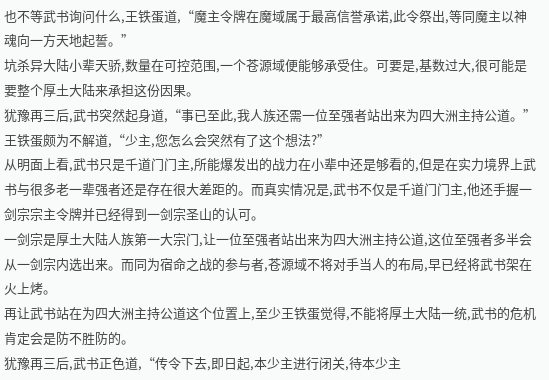也不等武书询问什么,王铁蛋道,“魔主令牌在魔域属于最高信誉承诺,此令祭出,等同魔主以神魂向一方天地起誓。”
坑杀异大陆小辈天骄,数量在可控范围,一个苍源域便能够承受住。可要是,基数过大,很可能是要整个厚土大陆来承担这份因果。
犹豫再三后,武书突然起身道,“事已至此,我人族还需一位至强者站出来为四大洲主持公道。”
王铁蛋颇为不解道,“少主,您怎么会突然有了这个想法?”
从明面上看,武书只是千道门门主,所能爆发出的战力在小辈中还是够看的,但是在实力境界上武书与很多老一辈强者还是存在很大差距的。而真实情况是,武书不仅是千道门门主,他还手握一剑宗宗主令牌并已经得到一剑宗圣山的认可。
一剑宗是厚土大陆人族第一大宗门,让一位至强者站出来为四大洲主持公道,这位至强者多半会从一剑宗内选出来。而同为宿命之战的参与者,苍源域不将对手当人的布局,早已经将武书架在火上烤。
再让武书站在为四大洲主持公道这个位置上,至少王铁蛋觉得,不能将厚土大陆一统,武书的危机肯定会是防不胜防的。
犹豫再三后,武书正色道,“传令下去,即日起,本少主进行闭关,待本少主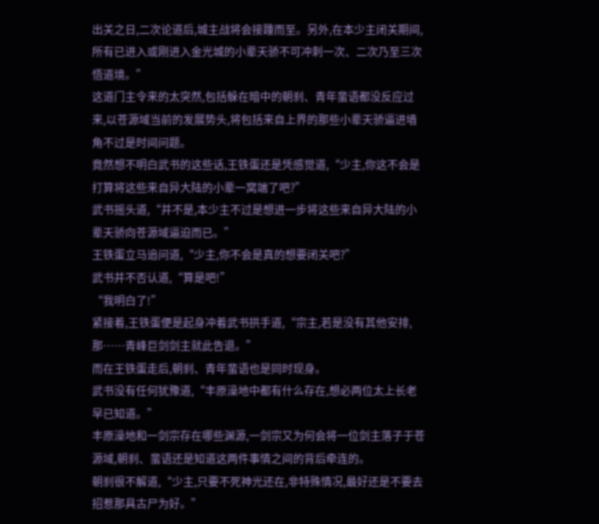出关之日,二次论道后,城主战将会接踵而至。另外,在本少主闭关期间,所有已进入或刚进入金光城的小辈天骄不可冲刺一次、二次乃至三次悟道境。”
这道门主令来的太突然,包括躲在暗中的朝刹、青年蜚语都没反应过来,以苍源域当前的发展势头,将包括来自上界的那些小辈天骄逼进墙角不过是时间问题。
竟然想不明白武书的这些话,王铁蛋还是凭感觉道,“少主,你这不会是打算将这些来自异大陆的小辈一窝端了吧?”
武书摇头道,“并不是,本少主不过是想进一步将这些来自异大陆的小辈天骄向苍源域逼迫而已。”
王铁蛋立马追问道,“少主,你不会是真的想要闭关吧?”
武书并不否认道,“算是吧!”
“我明白了!”
紧接着,王铁蛋便是起身冲着武书拱手道,“宗主,若是没有其他安排,那……青峰巨剑剑主就此告退。”
而在王铁蛋走后,朝刹、青年蜚语也是同时现身。
武书没有任何犹豫道,“丰原澡地中都有什么存在,想必两位太上长老早已知道。”
丰原澡地和一剑宗存在哪些渊源,一剑宗又为何会将一位剑主落子于苍源域,朝刹、蜚语还是知道这两件事情之间的背后牵连的。
朝刹很不解道,“少主,只要不死神光还在,非特殊情况,最好还是不要去招惹那具古尸为好。”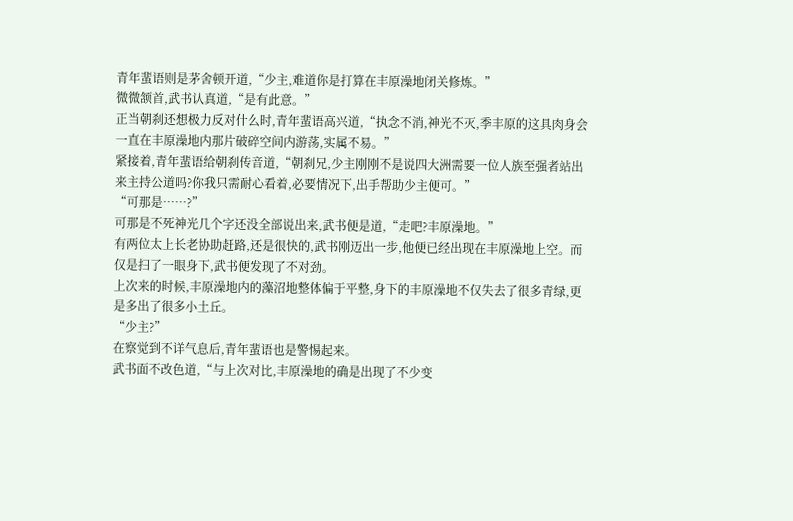青年蜚语则是茅舍顿开道,“少主,难道你是打算在丰原澡地闭关修炼。”
微微颔首,武书认真道,“是有此意。”
正当朝刹还想极力反对什么时,青年蜚语高兴道,“执念不消,神光不灭,季丰原的这具肉身会一直在丰原澡地内那片破碎空间内游荡,实属不易。”
紧接着,青年蜚语给朝刹传音道,“朝刹兄,少主刚刚不是说四大洲需要一位人族至强者站出来主持公道吗?你我只需耐心看着,必要情况下,出手帮助少主便可。”
“可那是……?”
可那是不死神光几个字还没全部说出来,武书便是道,“走吧?丰原澡地。”
有两位太上长老协助赶路,还是很快的,武书刚迈出一步,他便已经出现在丰原澡地上空。而仅是扫了一眼身下,武书便发现了不对劲。
上次来的时候,丰原澡地内的藻沼地整体偏于平整,身下的丰原澡地不仅失去了很多青绿,更是多出了很多小土丘。
“少主?”
在察觉到不详气息后,青年蜚语也是警惕起来。
武书面不改色道,“与上次对比,丰原澡地的确是出现了不少变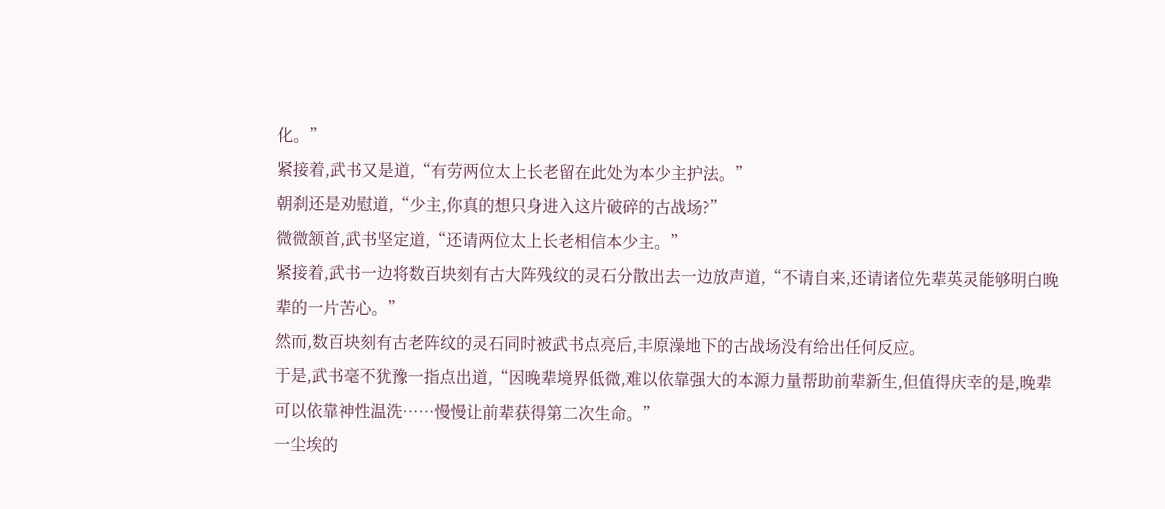化。”
紧接着,武书又是道,“有劳两位太上长老留在此处为本少主护法。”
朝刹还是劝慰道,“少主,你真的想只身进入这片破碎的古战场?”
微微颔首,武书坚定道,“还请两位太上长老相信本少主。”
紧接着,武书一边将数百块刻有古大阵残纹的灵石分散出去一边放声道,“不请自来,还请诸位先辈英灵能够明白晚辈的一片苦心。”
然而,数百块刻有古老阵纹的灵石同时被武书点亮后,丰原澡地下的古战场没有给出任何反应。
于是,武书毫不犹豫一指点出道,“因晚辈境界低微,难以依靠强大的本源力量帮助前辈新生,但值得庆幸的是,晚辈可以依靠神性温洗……慢慢让前辈获得第二次生命。”
一尘埃的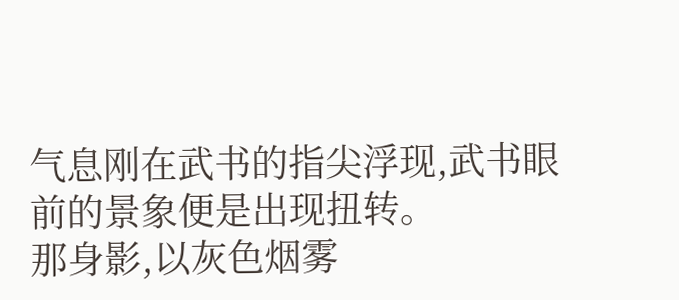气息刚在武书的指尖浮现,武书眼前的景象便是出现扭转。
那身影,以灰色烟雾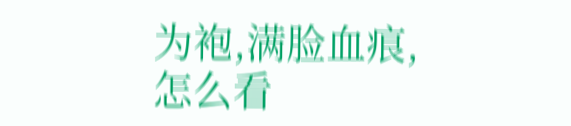为袍,满脸血痕,怎么看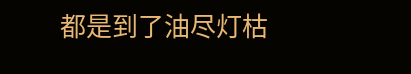都是到了油尽灯枯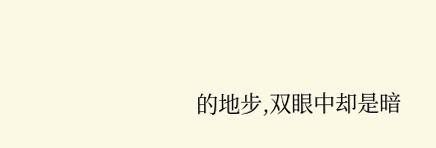的地步,双眼中却是暗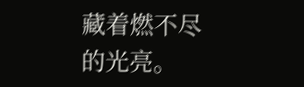藏着燃不尽的光亮。